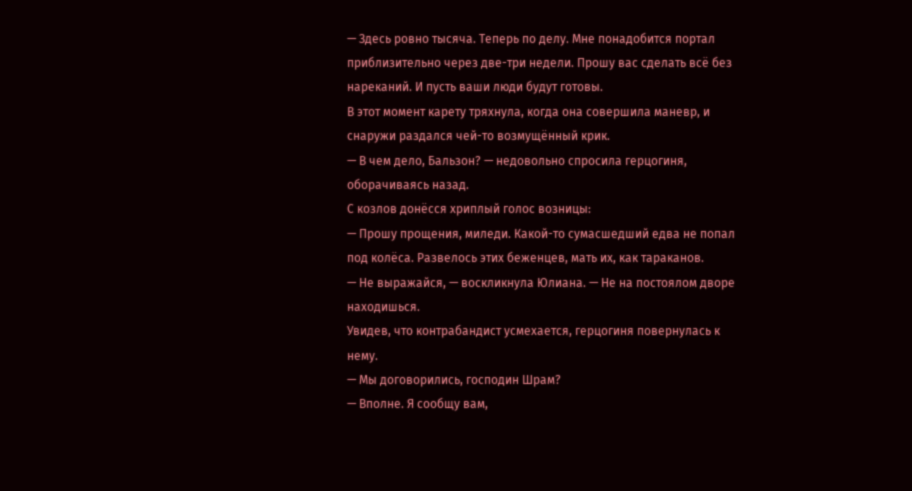— Здесь ровно тысяча. Теперь по делу. Мне понадобится портал приблизительно через две-три недели. Прошу вас сделать всё без нареканий. И пусть ваши люди будут готовы.
В этот момент карету тряхнула, когда она совершила маневр, и снаружи раздался чей-то возмущённый крик.
— В чем дело, Бальзон? — недовольно спросила герцогиня, оборачиваясь назад.
С козлов донёсся хриплый голос возницы:
— Прошу прощения, миледи. Какой-то сумасшедший едва не попал под колёса. Развелось этих беженцев, мать их, как тараканов.
— Не выражайся, — воскликнула Юлиана. — Не на постоялом дворе находишься.
Увидев, что контрабандист усмехается, герцогиня повернулась к нему.
— Мы договорились, господин Шрам?
— Вполне. Я сообщу вам,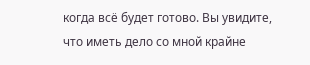когда всё будет готово. Вы увидите, что иметь дело со мной крайне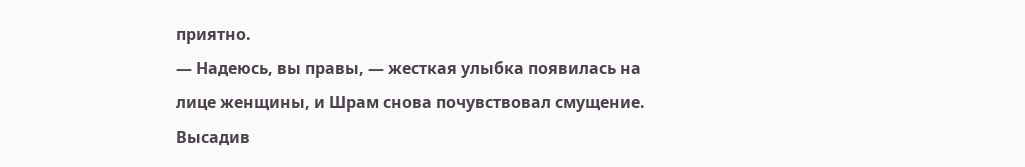приятно.
— Надеюсь, вы правы, — жесткая улыбка появилась на лице женщины, и Шрам снова почувствовал смущение.
Высадив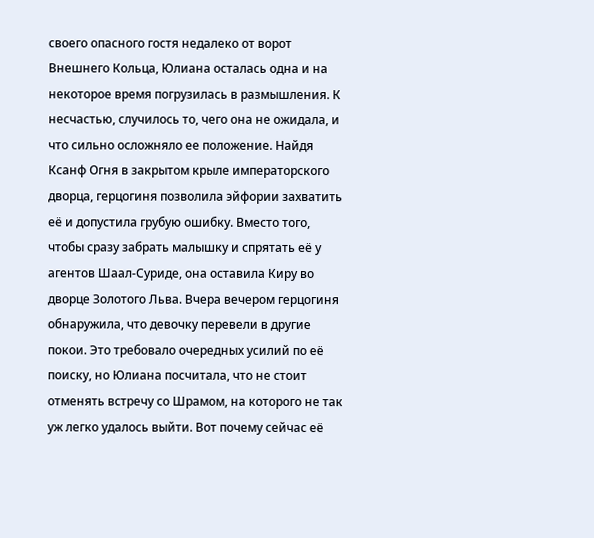своего опасного гостя недалеко от ворот Внешнего Кольца, Юлиана осталась одна и на некоторое время погрузилась в размышления. К несчастью, случилось то, чего она не ожидала, и что сильно осложняло ее положение. Найдя Ксанф Огня в закрытом крыле императорского дворца, герцогиня позволила эйфории захватить её и допустила грубую ошибку. Вместо того, чтобы сразу забрать малышку и спрятать её у агентов Шаал-Суриде, она оставила Киру во дворце Золотого Льва. Вчера вечером герцогиня обнаружила, что девочку перевели в другие покои. Это требовало очередных усилий по её поиску, но Юлиана посчитала, что не стоит отменять встречу со Шрамом, на которого не так уж легко удалось выйти. Вот почему сейчас её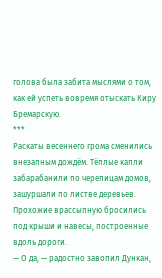голова была забита мыслями о том, как ей успеть вовремя отыскать Киру Бремарскую.
***
Раскаты весеннего грома сменились внезапным дождём. Тёплые капли забарабанили по черепицам домов, зашуршали по листве деревьев. Прохожие врассыпную бросились под крыши и навесы, построенные вдоль дороги.
— О да, — радостно завопил Дункан,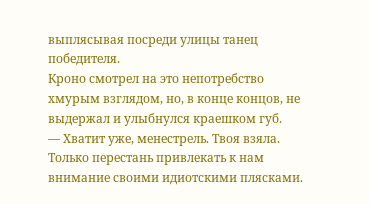выплясывая посреди улицы танец победителя.
Кроно смотрел на это непотребство хмурым взглядом, но, в конце концов, не выдержал и улыбнулся краешком губ.
— Хватит уже, менестрель. Твоя взяла. Только перестань привлекать к нам внимание своими идиотскими плясками.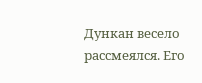Дункан весело рассмеялся. Его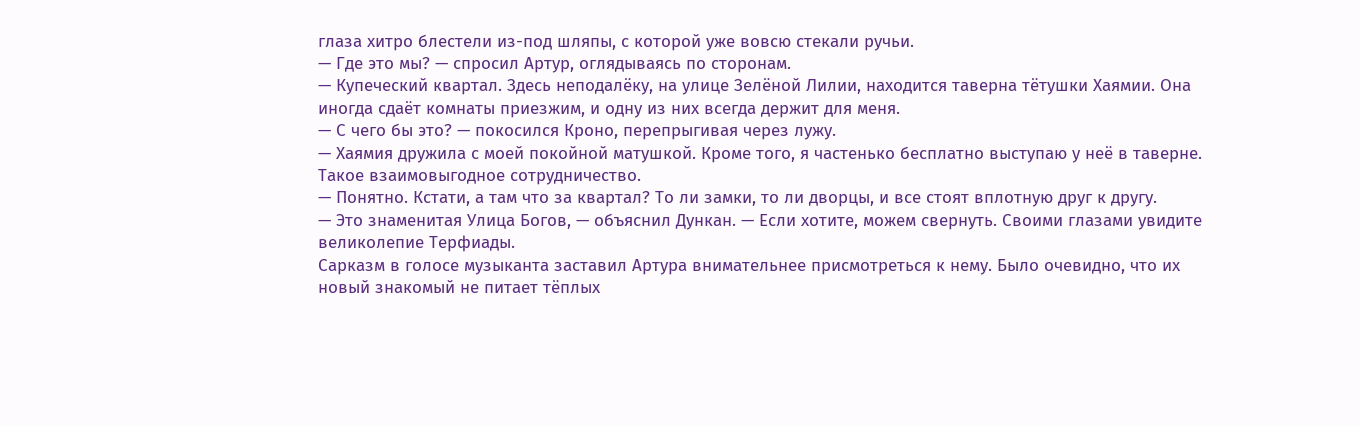глаза хитро блестели из-под шляпы, с которой уже вовсю стекали ручьи.
— Где это мы? — спросил Артур, оглядываясь по сторонам.
— Купеческий квартал. Здесь неподалёку, на улице Зелёной Лилии, находится таверна тётушки Хаямии. Она иногда сдаёт комнаты приезжим, и одну из них всегда держит для меня.
— С чего бы это? — покосился Кроно, перепрыгивая через лужу.
— Хаямия дружила с моей покойной матушкой. Кроме того, я частенько бесплатно выступаю у неё в таверне. Такое взаимовыгодное сотрудничество.
— Понятно. Кстати, а там что за квартал? То ли замки, то ли дворцы, и все стоят вплотную друг к другу.
— Это знаменитая Улица Богов, — объяснил Дункан. — Если хотите, можем свернуть. Своими глазами увидите великолепие Терфиады.
Сарказм в голосе музыканта заставил Артура внимательнее присмотреться к нему. Было очевидно, что их новый знакомый не питает тёплых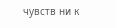чувств ни к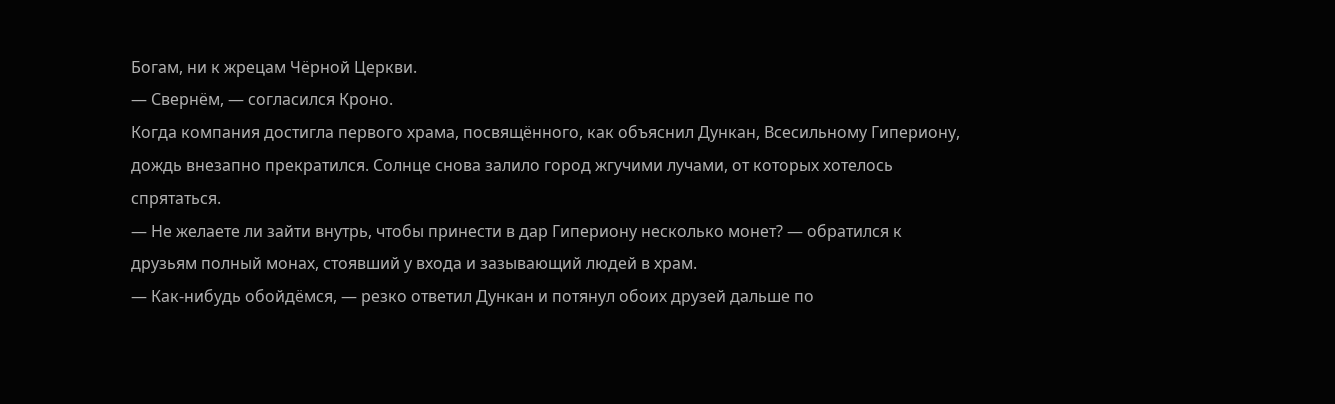Богам, ни к жрецам Чёрной Церкви.
— Свернём, — согласился Кроно.
Когда компания достигла первого храма, посвящённого, как объяснил Дункан, Всесильному Гипериону, дождь внезапно прекратился. Солнце снова залило город жгучими лучами, от которых хотелось спрятаться.
— Не желаете ли зайти внутрь, чтобы принести в дар Гипериону несколько монет? — обратился к друзьям полный монах, стоявший у входа и зазывающий людей в храм.
— Как-нибудь обойдёмся, — резко ответил Дункан и потянул обоих друзей дальше по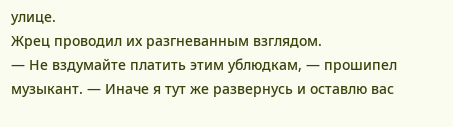улице.
Жрец проводил их разгневанным взглядом.
— Не вздумайте платить этим ублюдкам, — прошипел музыкант. — Иначе я тут же развернусь и оставлю вас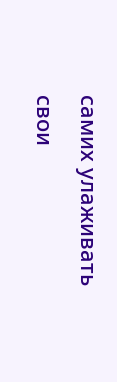самих улаживать свои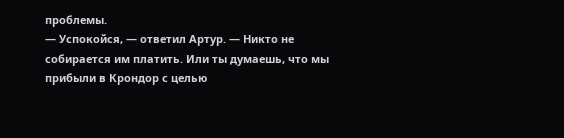проблемы.
— Успокойся, — ответил Артур. — Никто не собирается им платить. Или ты думаешь, что мы прибыли в Крондор с целью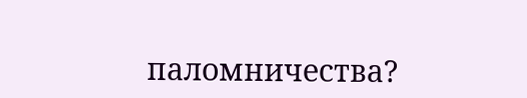паломничества?